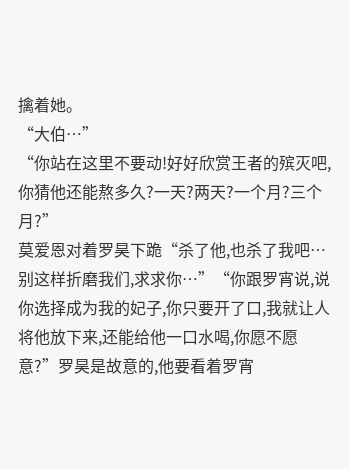擒着她。
“大伯…”
“你站在这里不要动!好好欣赏王者的殡灭吧,你猜他还能熬多久?一天?两天?一个月?三个月?”
莫爱恩对着罗昊下跪“杀了他,也杀了我吧…别这样折磨我们,求求你…”“你跟罗宵说,说你选择成为我的妃子,你只要开了口,我就让人将他放下来,还能给他一口水喝,你愿不愿意?”罗昊是故意的,他要看着罗宵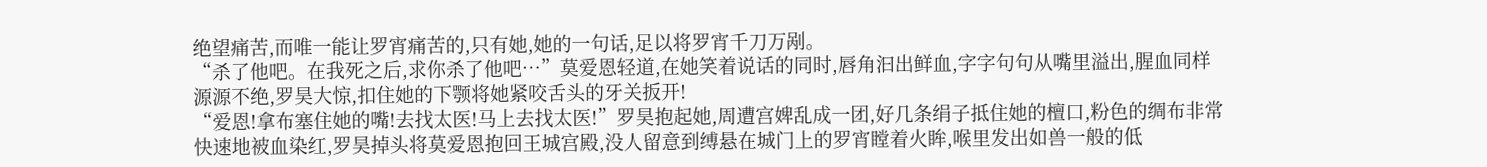绝望痛苦,而唯一能让罗宵痛苦的,只有她,她的一句话,足以将罗宵千刀万剐。
“杀了他吧。在我死之后,求你杀了他吧…”莫爱恩轻道,在她笑着说话的同时,唇角汩出鲜血,字字句句从嘴里溢出,腥血同样源源不绝,罗昊大惊,扣住她的下颚将她紧咬舌头的牙关扳开!
“爱恩!拿布塞住她的嘴!去找太医!马上去找太医!”罗昊抱起她,周遭宫婢乱成一团,好几条绢子抵住她的檀口,粉色的绸布非常快速地被血染红,罗昊掉头将莫爱恩抱回王城宫殿,没人留意到缚悬在城门上的罗宵瞠着火眸,喉里发出如兽一般的低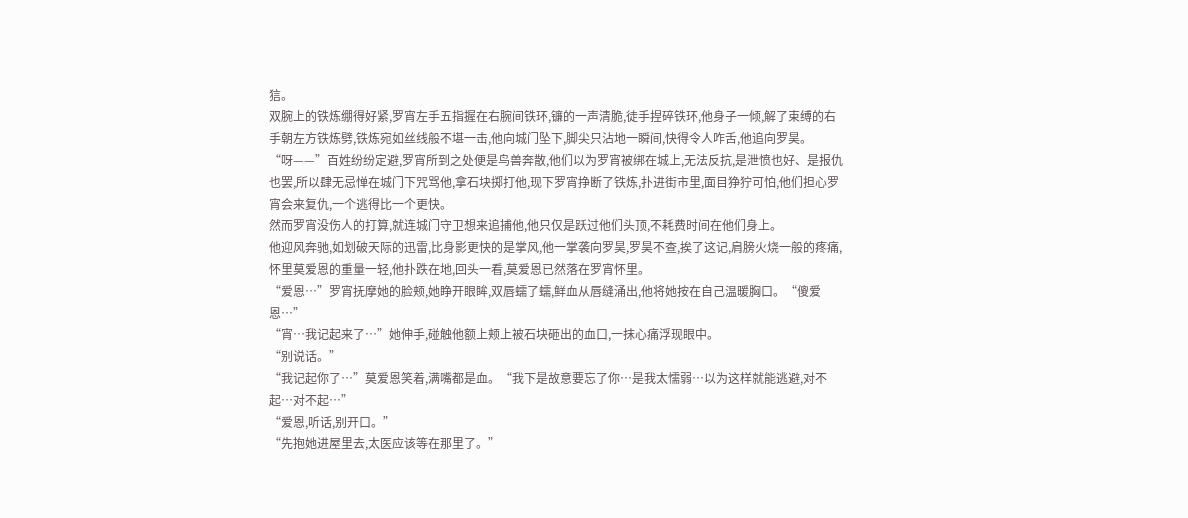狺。
双腕上的铁炼绷得好紧,罗宵左手五指握在右腕间铁环,镰的一声清脆,徒手捏碎铁环,他身子一倾,解了束缚的右手朝左方铁炼劈,铁炼宛如丝线般不堪一击,他向城门坠下,脚尖只沾地一瞬间,快得令人咋舌,他追向罗昊。
“呀——”百姓纷纷定避,罗宵所到之处便是鸟兽奔散,他们以为罗宵被绑在城上,无法反抗,是泄愤也好、是报仇也罢,所以肆无忌惮在城门下咒骂他,拿石块掷打他,现下罗宵挣断了铁炼,扑进街市里,面目狰狞可怕,他们担心罗宵会来复仇,一个逃得比一个更快。
然而罗宵没伤人的打算,就连城门守卫想来追捕他,他只仅是跃过他们头顶,不耗费时间在他们身上。
他迎风奔驰,如划破天际的迅雷,比身影更快的是掌风,他一掌袭向罗昊,罗昊不查,挨了这记,肩膀火烧一般的疼痛,怀里莫爱恩的重量一轻,他扑跌在地,回头一看,莫爱恩已然落在罗宵怀里。
“爱恩…”罗宵抚摩她的脸颊,她睁开眼眸,双唇蠕了蠕,鲜血从唇缝涌出,他将她按在自己温暖胸口。“傻爱恩…”
“宵…我记起来了…”她伸手,碰触他额上颊上被石块砸出的血口,一抹心痛浮现眼中。
“别说话。”
“我记起你了…”莫爱恩笑着,满嘴都是血。“我下是故意要忘了你…是我太懦弱…以为这样就能逃避,对不起…对不起…”
“爱恩,听话,别开口。”
“先抱她进屋里去,太医应该等在那里了。”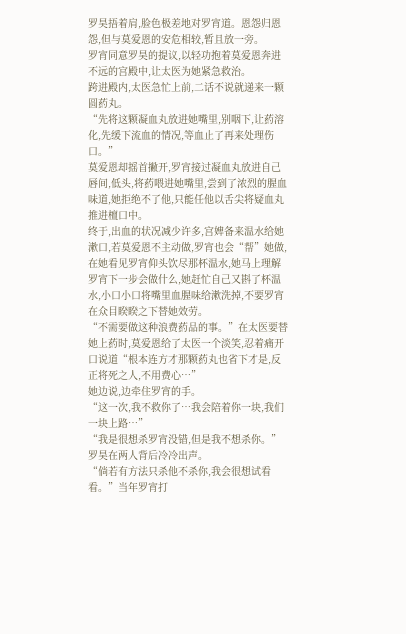罗昊捂着肩,脸色极差地对罗宵道。恩怨归恩怨,但与莫爱恩的安危相较,暂且放一旁。
罗宵同意罗昊的提议,以轻功抱着莫爱恩奔进不远的宫殿中,让太医为她紧急救治。
跨进殿内,太医急忙上前,二话不说就递来一颗圆葯丸。
“先将这颗凝血丸放进她嘴里,别咽下,让葯溶化,先缓下流血的情况,等血止了再来处理伤口。”
莫爱恩却摇首撇开,罗宵接过凝血丸放进自己唇间,低头,将葯喂进她嘴里,尝到了浓烈的腥血味道,她拒绝不了他,只能任他以舌尖将疑血丸推进檀口中。
终于,出血的状况减少许多,宫婢备来温水给她漱口,若莫爱恩不主动做,罗宵也会“帮”她做,在她看见罗宵仰头饮尽那杯温水,她马上理解罗宵下一步会做什么,她赶忙自己又斟了杯温水,小口小口将嘴里血腥味给漱洗掉,不要罗宵在众目睽睽之下替她效劳。
“不需要做这种浪费葯品的事。”在太医要替她上葯时,莫爱恩给了太医一个淡笑,忍着痛开口说道“根本连方才那颗葯丸也省下才是,反正将死之人,不用费心…”
她边说,边牵住罗宵的手。
“这一次,我不救你了…我会陪着你一块,我们一块上路…”
“我是很想杀罗宵没错,但是我不想杀你。”罗昊在两人背后冷冷出声。
“倘若有方法只杀他不杀你,我会很想试看看。”当年罗宵打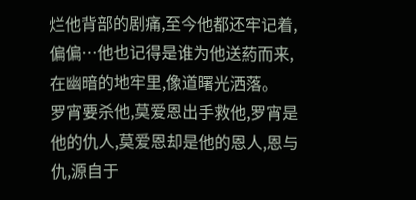烂他背部的剧痛,至今他都还牢记着,偏偏…他也记得是谁为他送葯而来,在幽暗的地牢里,像道曙光洒落。
罗宵要杀他,莫爱恩出手救他,罗宵是他的仇人,莫爱恩却是他的恩人,恩与仇,源自于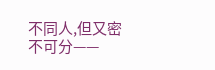不同人,但又密不可分——